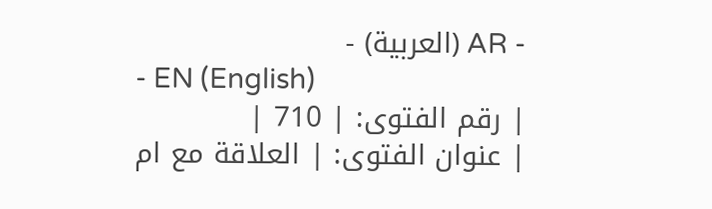- AR (العربية) -
- EN (English)
| رقم الفتوى: | 710 |
| عنوان الفتوى: | العلاقة مع ام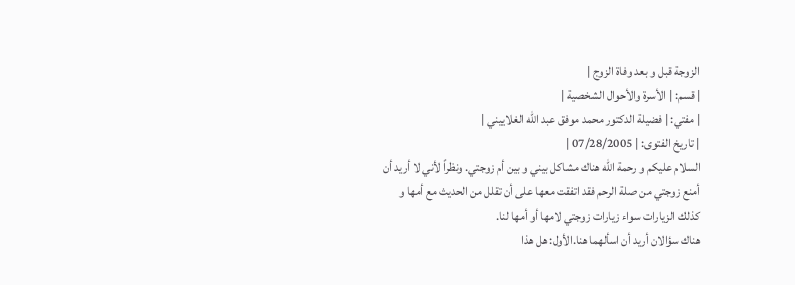الزوجة قبل و بعد وفاة الزوج |
| قسم: | الأسرة والأحوال الشخصية |
| مفتي: | فضيلة الدكتور محمد موفق عبد الله الغلاييني |
| تاريخ الفتوى: | 07/28/2005 |
السلام عليكم و رحمة الله هناك مشاكل بيني و بين أم زوجتي. ونظراً لأني لا أريد أن أمنع زوجتي من صلة الرحم فقد اتفقت معها على أن تقلل من الحديث مع أمها و كذلك الزيارات سواء زيارات زوجتي لامها أو أمها لنا.
هناك سؤالان أريد أن اسألهما هنا.الأول: هل هذا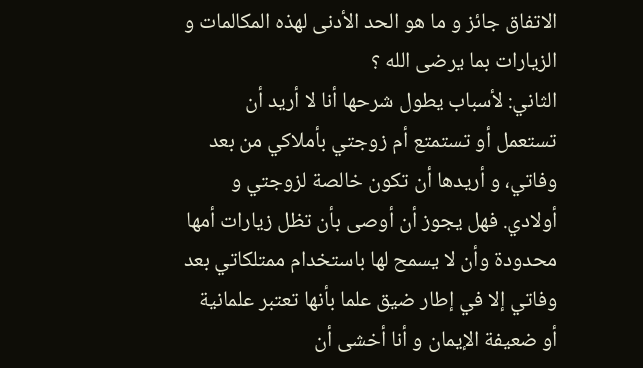الاتفاق جائز و ما هو الحد الأدنى لهذه المكالمات و الزيارات بما يرضى الله ؟
الثاني: لأسباب يطول شرحها أنا لا أريد أن تستعمل أو تستمتع أم زوجتي بأملاكي من بعد وفاتي، و أريدها أن تكون خالصة لزوجتي و أولادي. فهل يجوز أن أوصى بأن تظل زيارات أمها محدودة وأن لا يسمح لها باستخدام ممتلكاتي بعد وفاتي إلا في إطار ضيق علما بأنها تعتبر علمانية أو ضعيفة الإيمان و أنا أخشى أن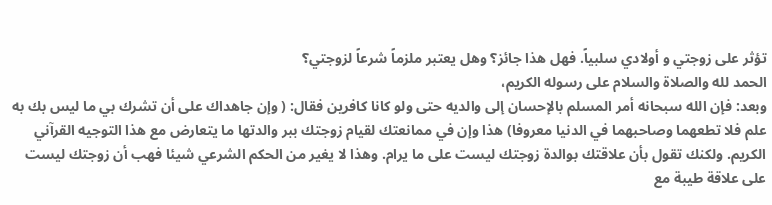تؤثر على زوجتي و أولادي سلبياً. فهل هذا جائز؟ وهل يعتبر ملزماً شرعاً لزوجتي؟
الحمد لله والصلاة والسلام على رسوله الكريم،
وبعد: فإن الله سبحانه أمر المسلم بالإحسان إلى والديه حتى ولو كانا كافرين فقال: ( وإن جاهداك على أن تشرك بي ما ليس بك به علم فلا تطعهما وصاحبهما في الدنيا معروفا) هذا وإن في ممانعتك لقيام زوجتك ببر والدتها ما يتعارض مع هذا التوجيه القرآني الكريم. ولكنك تقول بأن علاقتك بوالدة زوجتك ليست على ما يرام. وهذا لا يغير من الحكم الشرعي شيئا فهب أن زوجتك ليست على علاقة طيبة مع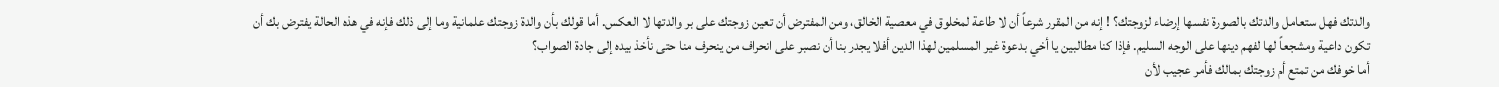والدتك فهل ستعامل والدتك بالصورة نفسها إرضاء لزوجتك؟ ! إنه من المقرر شرعاً أن لا طاعة لمخلوق في معصية الخالق، ومن المفترض أن تعين زوجتك على بر والدتها لا العكس. أما قولك بأن والدة زوجتك علمانية وما إلى ذلك فإنه في هذه الحالة يفترض بك أن تكون داعية ومشجعاً لها لفهم دينها على الوجه السليم. فإذا كنا مطالبين يا أخي بدعوة غير المسلمين لهذا الدين أفلا يجدر بنا أن نصبر على انحراف من ينحرف منا حتى نأخذ بيده إلى جادة الصواب؟
أما خوفك من تمتع أم زوجتك بمالك فأمر عجيب لأن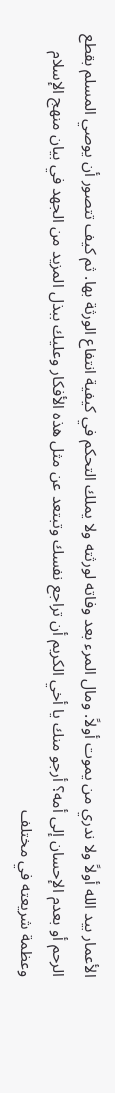الأعمار بيد الله أولاً ولا ندري من يموت أولاً. ومال المرء بعد وفاته لورثته ولا يملك التحكم في كيفية انتفاع الورثة بها. ثم كيف تتصور أن يوصي المسلم بقطع الرحم أو بعدم الإحسان إلى أمه؟ أرجو منك يا أخي الكريم أن تراجع نفسك وتبتعد عن مثل هذه الأفكار وعليك ببذل المزيد من الجهد في بيان منهج الإسلام وعظمة شريعته في مختلف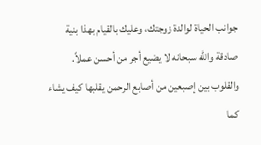جوانب الحياة لوالدة زوجتك، وعليك بالقيام بهذا بنية صادقة والله سبحانه لا يضيع أجر من أحسن عملاً. والقلوب بين إصبعين من أصابع الرحمن يقلبها كيف يشاء كما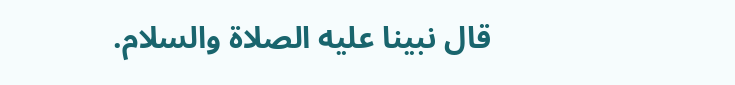قال نبينا عليه الصلاة والسلام.